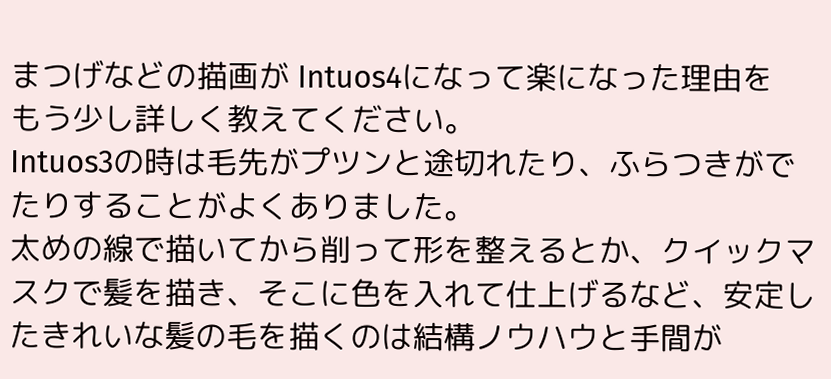まつげなどの描画が Intuos4になって楽になった理由を
もう少し詳しく教えてください。
Intuos3の時は毛先がプツンと途切れたり、ふらつきがでたりすることがよくありました。
太めの線で描いてから削って形を整えるとか、クイックマスクで髪を描き、そこに色を入れて仕上げるなど、安定したきれいな髪の毛を描くのは結構ノウハウと手間が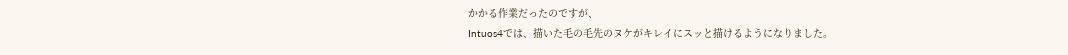かかる作業だったのですが、
Intuos4では、描いた毛の毛先のヌケがキレイにスッと描けるようになりました。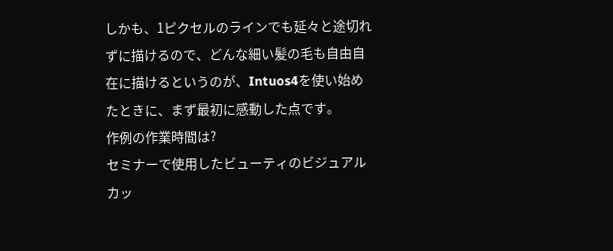しかも、1ピクセルのラインでも延々と途切れずに描けるので、どんな細い髪の毛も自由自在に描けるというのが、Intuos4を使い始めたときに、まず最初に感動した点です。
作例の作業時間は?
セミナーで使用したビューティのビジュアルカッ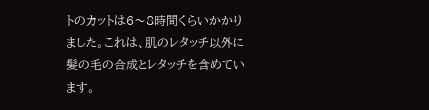トのカットは6〜8時間くらいかかりました。これは、肌のレタッチ以外に髪の毛の合成とレタッチを含めています。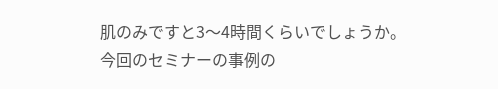肌のみですと3〜4時間くらいでしょうか。
今回のセミナーの事例の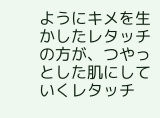ようにキメを生かしたレタッチの方が、つやっとした肌にしていくレタッチ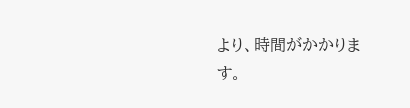より、時間がかかります。